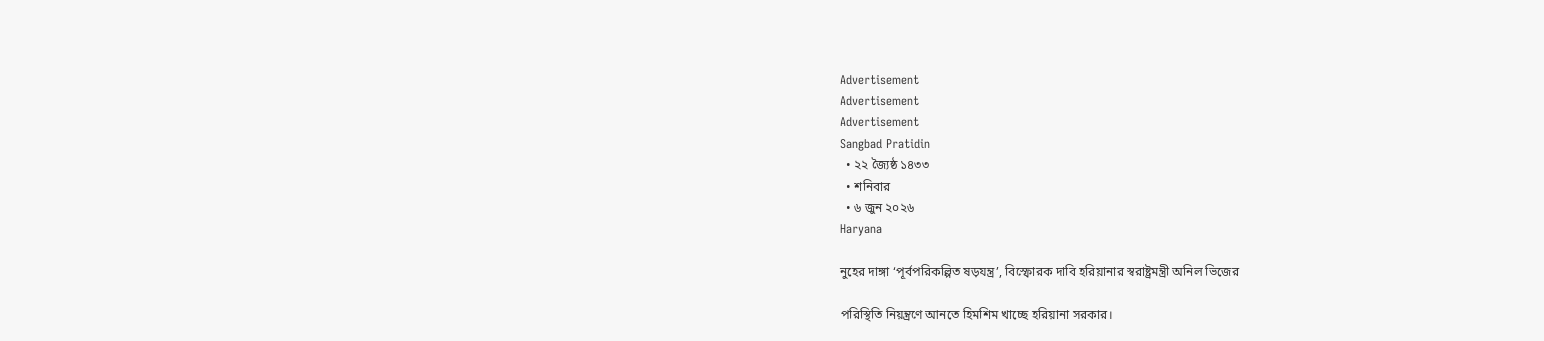Advertisement
Advertisement
Advertisement
Sangbad Pratidin
  • ২২ জ্যৈষ্ঠ ১৪৩৩
  • শনিবার
  • ৬ জুন ২০২৬
Haryana

নুহের দাঙ্গা ‘পূর্বপরিকল্পিত ষড়যন্ত্র’, বিস্ফোরক দাবি হরিয়ানার স্বরাষ্ট্রমন্ত্রী অনিল ভিজের

পরিস্থিতি নিয়ন্ত্রণে আনতে হিমশিম খাচ্ছে হরিয়ানা সরকার।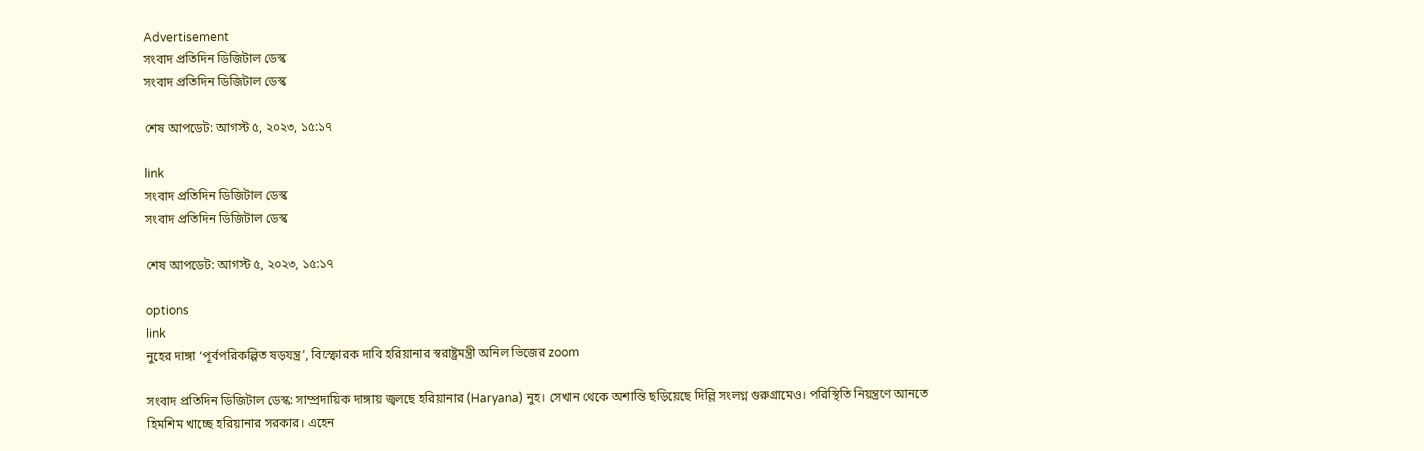Advertisement
সংবাদ প্রতিদিন ডিজিটাল ডেস্ক
সংবাদ প্রতিদিন ডিজিটাল ডেস্ক

শেষ আপডেট: আগস্ট ৫, ২০২৩, ১৫:১৭

link
সংবাদ প্রতিদিন ডিজিটাল ডেস্ক
সংবাদ প্রতিদিন ডিজিটাল ডেস্ক

শেষ আপডেট: আগস্ট ৫, ২০২৩, ১৫:১৭

options
link
নুহের দাঙ্গা ‘পূর্বপরিকল্পিত ষড়যন্ত্র’, বিস্ফোরক দাবি হরিয়ানার স্বরাষ্ট্রমন্ত্রী অনিল ভিজের zoom

সংবাদ প্রতিদিন ডিজিটাল ডেস্ক: সাম্প্রদায়িক দাঙ্গায় জ্বলছে হরিয়ানার (Haryana) নুহ। সেখান থেকে অশান্তি ছড়িয়েছে দিল্লি সংলগ্ন গুরুগ্রামেও। পরিস্থিতি নিয়ন্ত্রণে আনতে হিমশিম খাচ্ছে হরিয়ানার সরকার। এহেন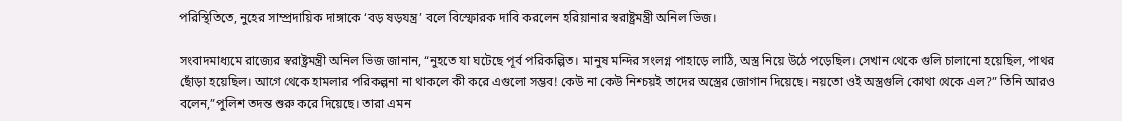পরিস্থিতিতে, নুহের সাম্প্রদায়িক দাঙ্গাকে ‘বড় ষড়যন্ত্র’ বলে বিস্ফোরক দাবি করলেন হরিয়ানার স্বরাষ্ট্রমন্ত্রী অনিল ভিজ।

সংবাদমাধ্যমে রাজ্যের স্বরাষ্ট্রমন্ত্রী অনিল ভিজ জানান, “নুহতে যা ঘটেছে পূর্ব পরিকল্পিত। মানুষ মন্দির সংলগ্ন পাহাড়ে লাঠি, অস্ত্র নিয়ে উঠে পড়েছিল। সেখান থেকে গুলি চালানো হয়েছিল, পাথর ছোঁড়া হয়েছিল। আগে থেকে হামলার পরিকল্পনা না থাকলে কী করে এগুলো সম্ভব! কেউ না কেউ নিশ্চয়ই তাদের অস্ত্রের জোগান দিয়েছে। নয়তো ওই অস্ত্রগুলি কোথা থেকে এল?” তিনি আরও বলেন,”পুলিশ তদন্ত শুরু করে দিয়েছে। তারা এমন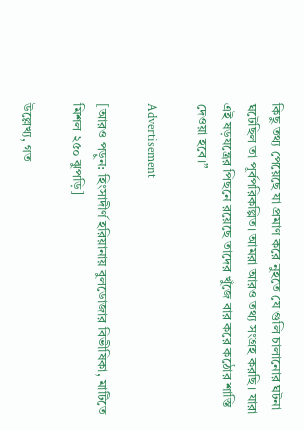কিছু তথ্য পেয়েছে যা প্রমাণ করে নুহতে যে গুলি চালানোর ঘটনা ঘটেছিল তা পূর্বপরিকল্পিত। আমরা আরও তথ্য সংগ্রহ করছি। যারা এই ষড়যন্ত্রের পিছনে রয়েছে তাদের খুঁজে বার করে কঠোর শাস্তি দেওয়া হবে।”

Advertisement

[আরও পড়ুন: হিংসাদীর্ণ হরিয়ানায় বুলডোজার বিভীষিকা, মাটিতে মিশল ২৫০ ঝুপড়ি]

উল্লেখ্য, গত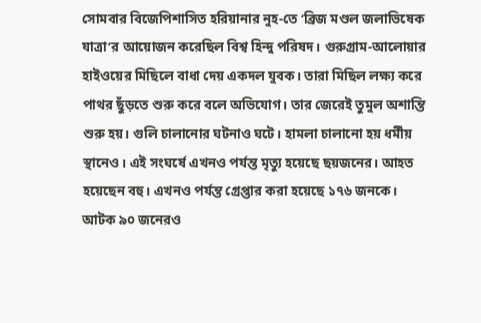সোমবার বিজেপিশাসিত হরিয়ানার নুহ-তে ‘ব্রিজ মণ্ডল জলাভিষেক যাত্রা’র আয়োজন করেছিল বিশ্ব হিন্দু পরিষদ। গুরুগ্রাম-আলোয়ার হাইওয়ের মিছিলে বাধা দেয় একদল যুবক। তারা মিছিল লক্ষ্য করে পাথর ছুঁড়তে শুরু করে বলে অভিযোগ। তার জেরেই তুমুল অশান্তি শুরু হয়। গুলি চালানোর ঘটনাও ঘটে। হামলা চালানো হয় ধর্মীয় স্থানেও। এই সংঘর্ষে এখনও পর্যন্ত মৃত্যু হয়েছে ছয়জনের। আহত হয়েছেন বহু। এখনও পর্যন্ত গ্রেপ্তার করা হয়েছে ১৭৬ জনকে। আটক ৯০ জনেরও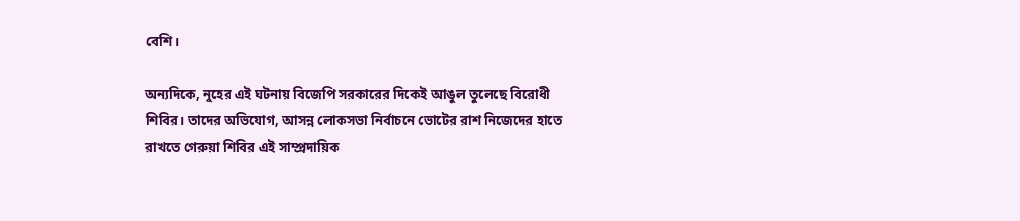বেশি।

অন্যদিকে, নুহের এই ঘটনায় বিজেপি সরকারের দিকেই আঙুল তুলেছে বিরোধী শিবির। তাদের অভিযোগ, আসন্ন লোকসভা নির্বাচনে ভোটের রাশ নিজেদের হাতে রাখতে গেরুয়া শিবির এই সাম্প্রদায়িক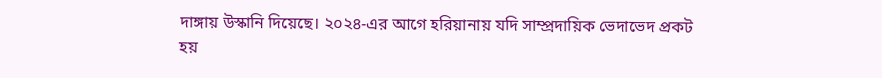দাঙ্গায় উস্কানি দিয়েছে। ২০২৪-এর আগে হরিয়ানায় যদি সাম্প্রদায়িক ভেদাভেদ প্রকট হয়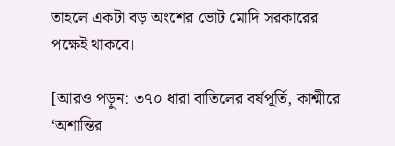তাহলে একটা বড় অংশের ভোট মোদি সরকারের পক্ষেই থাকবে।

[আরও পড়ুন: ৩৭০ ধারা বাতিলের বর্ষপূর্তি, কাশ্মীরে ‘অশান্তির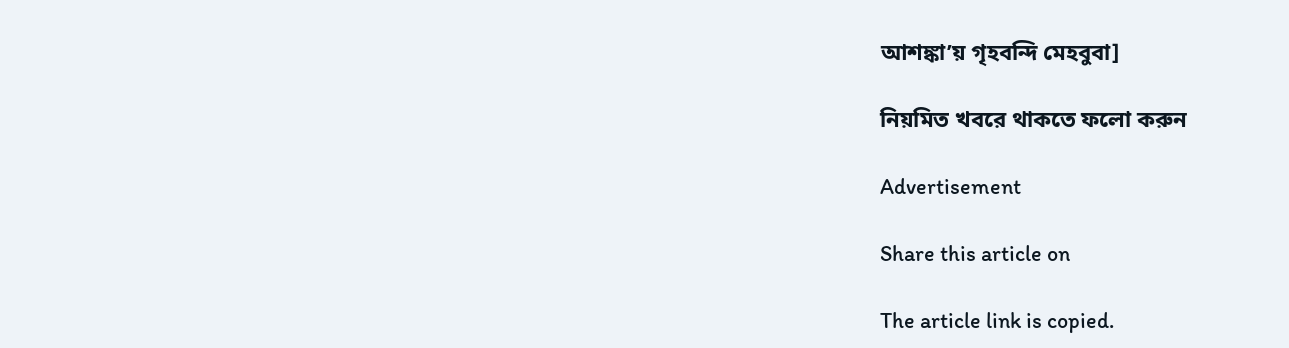আশঙ্কা’য় গৃহবন্দি মেহবুবা]

নিয়মিত খবরে থাকতে ফলো করুন

Advertisement

Share this article on

The article link is copied.